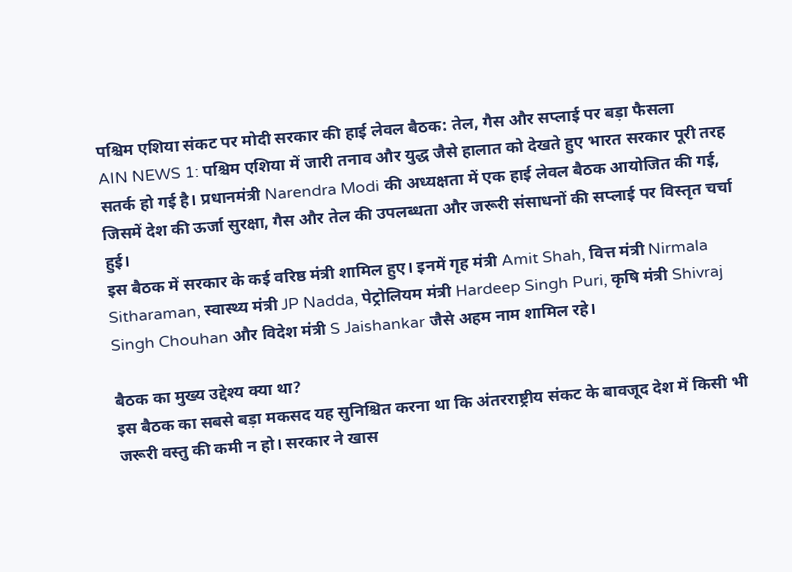पश्चिम एशिया संकट पर मोदी सरकार की हाई लेवल बैठक: तेल, गैस और सप्लाई पर बड़ा फैसला
AIN NEWS 1: पश्चिम एशिया में जारी तनाव और युद्ध जैसे हालात को देखते हुए भारत सरकार पूरी तरह सतर्क हो गई है। प्रधानमंत्री Narendra Modi की अध्यक्षता में एक हाई लेवल बैठक आयोजित की गई, जिसमें देश की ऊर्जा सुरक्षा, गैस और तेल की उपलब्धता और जरूरी संसाधनों की सप्लाई पर विस्तृत चर्चा हुई।
इस बैठक में सरकार के कई वरिष्ठ मंत्री शामिल हुए। इनमें गृह मंत्री Amit Shah, वित्त मंत्री Nirmala Sitharaman, स्वास्थ्य मंत्री JP Nadda, पेट्रोलियम मंत्री Hardeep Singh Puri, कृषि मंत्री Shivraj Singh Chouhan और विदेश मंत्री S Jaishankar जैसे अहम नाम शामिल रहे।

बैठक का मुख्य उद्देश्य क्या था?
इस बैठक का सबसे बड़ा मकसद यह सुनिश्चित करना था कि अंतरराष्ट्रीय संकट के बावजूद देश में किसी भी जरूरी वस्तु की कमी न हो। सरकार ने खास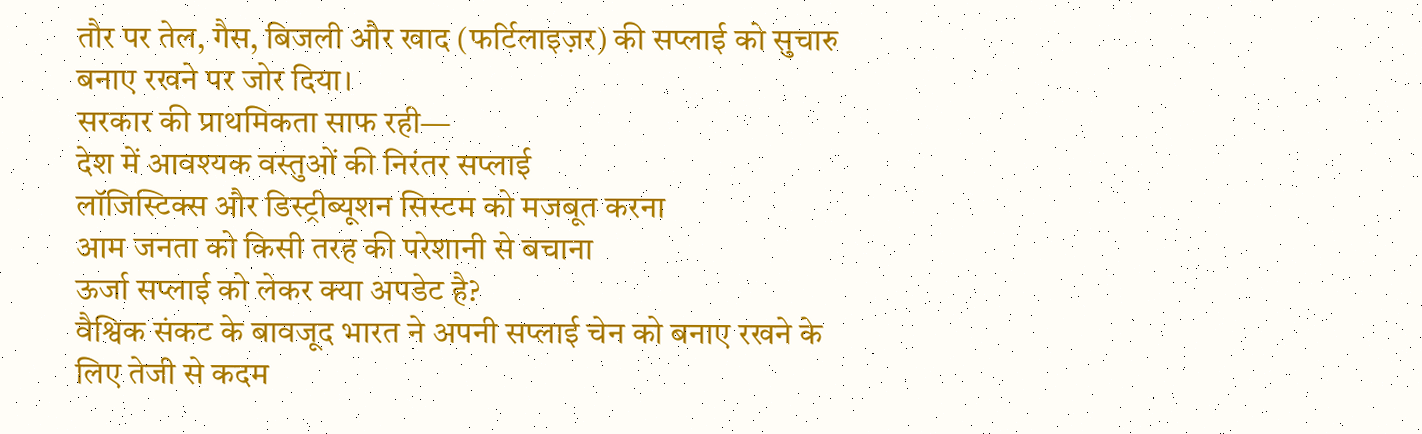तौर पर तेल, गैस, बिजली और खाद (फर्टिलाइज़र) की सप्लाई को सुचारु बनाए रखने पर जोर दिया।
सरकार की प्राथमिकता साफ रही—
देश में आवश्यक वस्तुओं की निरंतर सप्लाई
लॉजिस्टिक्स और डिस्ट्रीब्यूशन सिस्टम को मजबूत करना
आम जनता को किसी तरह की परेशानी से बचाना
ऊर्जा सप्लाई को लेकर क्या अपडेट है?
वैश्विक संकट के बावजूद भारत ने अपनी सप्लाई चेन को बनाए रखने के लिए तेजी से कदम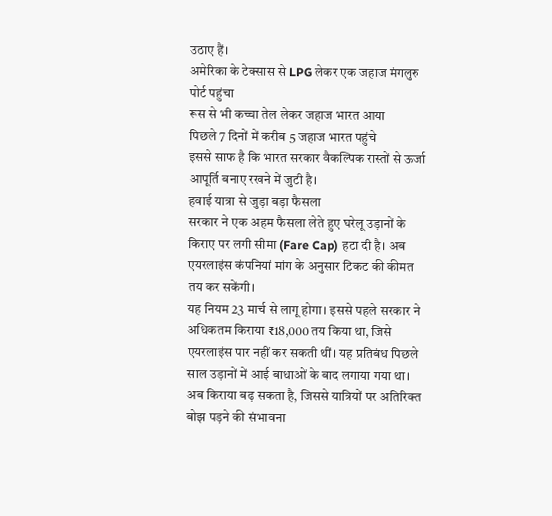उठाए हैं।
अमेरिका के टेक्सास से LPG लेकर एक जहाज मंगलुरु पोर्ट पहुंचा
रूस से भी कच्चा तेल लेकर जहाज भारत आया
पिछले 7 दिनों में करीब 5 जहाज भारत पहुंचे
इससे साफ है कि भारत सरकार वैकल्पिक रास्तों से ऊर्जा आपूर्ति बनाए रखने में जुटी है।
हवाई यात्रा से जुड़ा बड़ा फैसला
सरकार ने एक अहम फैसला लेते हुए घरेलू उड़ानों के किराए पर लगी सीमा (Fare Cap) हटा दी है। अब एयरलाइंस कंपनियां मांग के अनुसार टिकट की कीमत तय कर सकेंगी।
यह नियम 23 मार्च से लागू होगा। इससे पहले सरकार ने अधिकतम किराया ₹18,000 तय किया था, जिसे एयरलाइंस पार नहीं कर सकती थीं। यह प्रतिबंध पिछले साल उड़ानों में आई बाधाओं के बाद लगाया गया था।
अब किराया बढ़ सकता है, जिससे यात्रियों पर अतिरिक्त बोझ पड़ने की संभावना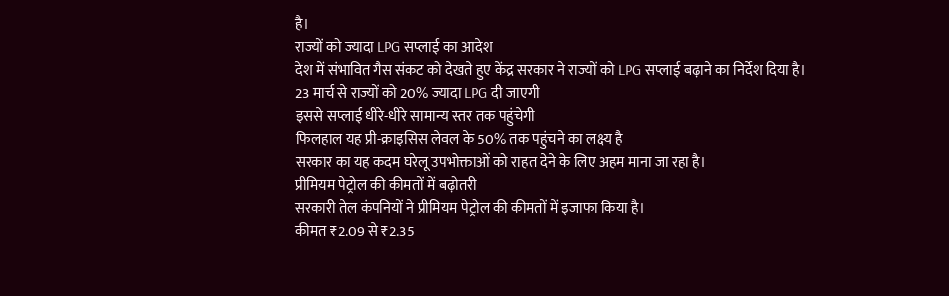है।
राज्यों को ज्यादा LPG सप्लाई का आदेश
देश में संभावित गैस संकट को देखते हुए केंद्र सरकार ने राज्यों को LPG सप्लाई बढ़ाने का निर्देश दिया है।
23 मार्च से राज्यों को 20% ज्यादा LPG दी जाएगी
इससे सप्लाई धीरे-धीरे सामान्य स्तर तक पहुंचेगी
फिलहाल यह प्री-क्राइसिस लेवल के 50% तक पहुंचने का लक्ष्य है
सरकार का यह कदम घरेलू उपभोक्ताओं को राहत देने के लिए अहम माना जा रहा है।
प्रीमियम पेट्रोल की कीमतों में बढ़ोतरी
सरकारी तेल कंपनियों ने प्रीमियम पेट्रोल की कीमतों में इजाफा किया है।
कीमत ₹2.09 से ₹2.35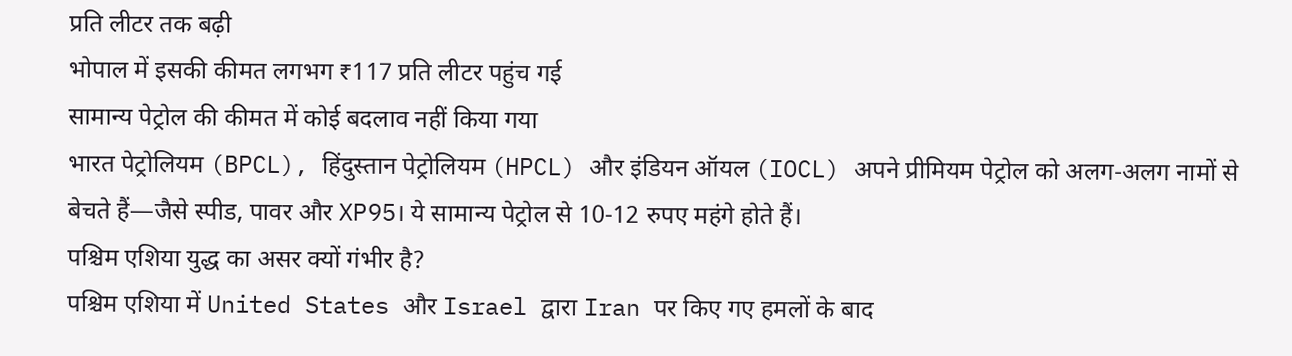प्रति लीटर तक बढ़ी
भोपाल में इसकी कीमत लगभग ₹117 प्रति लीटर पहुंच गई
सामान्य पेट्रोल की कीमत में कोई बदलाव नहीं किया गया
भारत पेट्रोलियम (BPCL), हिंदुस्तान पेट्रोलियम (HPCL) और इंडियन ऑयल (IOCL) अपने प्रीमियम पेट्रोल को अलग-अलग नामों से बेचते हैं—जैसे स्पीड, पावर और XP95। ये सामान्य पेट्रोल से 10-12 रुपए महंगे होते हैं।
पश्चिम एशिया युद्ध का असर क्यों गंभीर है?
पश्चिम एशिया में United States और Israel द्वारा Iran पर किए गए हमलों के बाद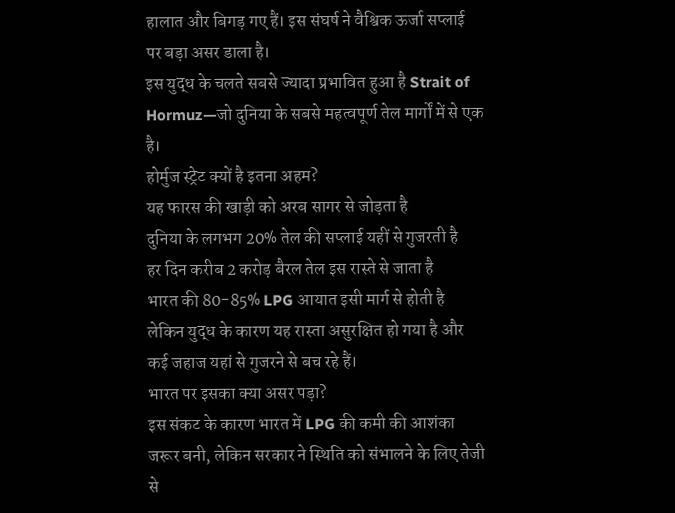हालात और बिगड़ गए हैं। इस संघर्ष ने वैश्विक ऊर्जा सप्लाई पर बड़ा असर डाला है।
इस युद्ध के चलते सबसे ज्यादा प्रभावित हुआ है Strait of Hormuz—जो दुनिया के सबसे महत्वपूर्ण तेल मार्गों में से एक है।
होर्मुज स्ट्रेट क्यों है इतना अहम?
यह फारस की खाड़ी को अरब सागर से जोड़ता है
दुनिया के लगभग 20% तेल की सप्लाई यहीं से गुजरती है
हर दिन करीब 2 करोड़ बैरल तेल इस रास्ते से जाता है
भारत की 80-85% LPG आयात इसी मार्ग से होती है
लेकिन युद्ध के कारण यह रास्ता असुरक्षित हो गया है और कई जहाज यहां से गुजरने से बच रहे हैं।
भारत पर इसका क्या असर पड़ा?
इस संकट के कारण भारत में LPG की कमी की आशंका जरूर बनी, लेकिन सरकार ने स्थिति को संभालने के लिए तेजी से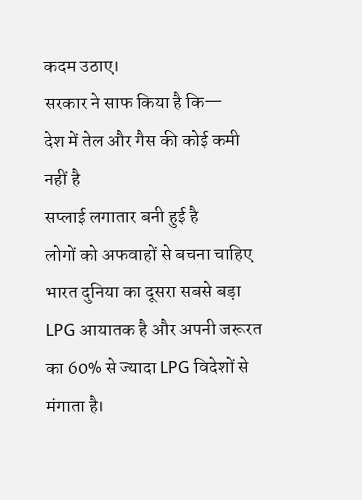कदम उठाए।
सरकार ने साफ किया है कि—
देश में तेल और गैस की कोई कमी नहीं है
सप्लाई लगातार बनी हुई है
लोगों को अफवाहों से बचना चाहिए
भारत दुनिया का दूसरा सबसे बड़ा LPG आयातक है और अपनी जरूरत का 60% से ज्यादा LPG विदेशों से मंगाता है।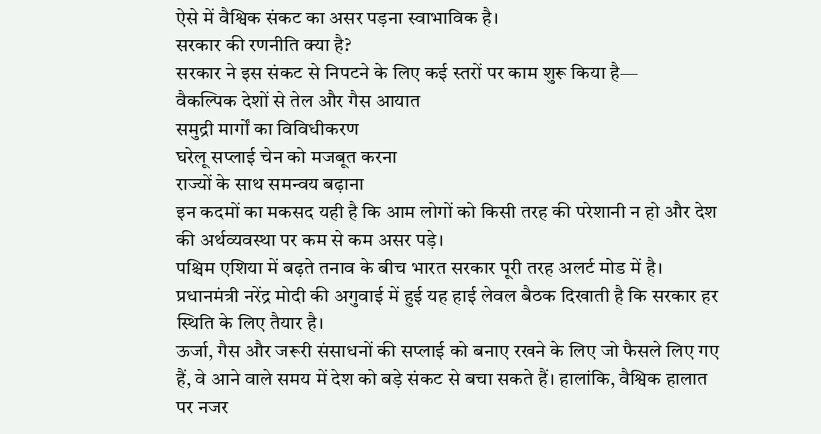ऐसे में वैश्विक संकट का असर पड़ना स्वाभाविक है।
सरकार की रणनीति क्या है?
सरकार ने इस संकट से निपटने के लिए कई स्तरों पर काम शुरू किया है—
वैकल्पिक देशों से तेल और गैस आयात
समुद्री मार्गों का विविधीकरण
घरेलू सप्लाई चेन को मजबूत करना
राज्यों के साथ समन्वय बढ़ाना
इन कदमों का मकसद यही है कि आम लोगों को किसी तरह की परेशानी न हो और देश की अर्थव्यवस्था पर कम से कम असर पड़े।
पश्चिम एशिया में बढ़ते तनाव के बीच भारत सरकार पूरी तरह अलर्ट मोड में है। प्रधानमंत्री नरेंद्र मोदी की अगुवाई में हुई यह हाई लेवल बैठक दिखाती है कि सरकार हर स्थिति के लिए तैयार है।
ऊर्जा, गैस और जरूरी संसाधनों की सप्लाई को बनाए रखने के लिए जो फैसले लिए गए हैं, वे आने वाले समय में देश को बड़े संकट से बचा सकते हैं। हालांकि, वैश्विक हालात पर नजर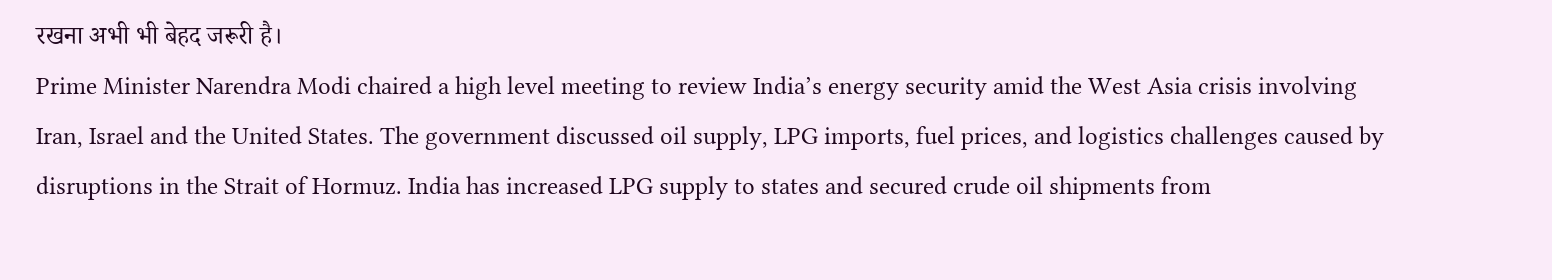रखना अभी भी बेहद जरूरी है।
Prime Minister Narendra Modi chaired a high level meeting to review India’s energy security amid the West Asia crisis involving Iran, Israel and the United States. The government discussed oil supply, LPG imports, fuel prices, and logistics challenges caused by disruptions in the Strait of Hormuz. India has increased LPG supply to states and secured crude oil shipments from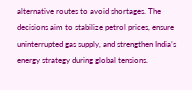alternative routes to avoid shortages. The decisions aim to stabilize petrol prices, ensure uninterrupted gas supply, and strengthen India’s energy strategy during global tensions.